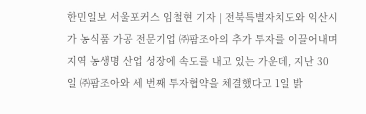한민일보 서울포커스 임철현 기자 | 전북특별자치도와 익산시가 농식품 가공 전문기업 ㈜팜조아의 추가 투자를 이끌어내며 지역 농생명 산업 성장에 속도를 내고 있는 가운데, 지난 30일 ㈜팜조아와 세 번째 투자협약을 체결했다고 1일 밝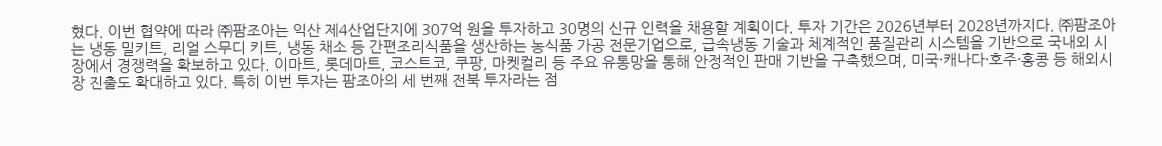혔다. 이번 협약에 따라 ㈜팜조아는 익산 제4산업단지에 307억 원을 투자하고 30명의 신규 인력을 채용할 계획이다. 투자 기간은 2026년부터 2028년까지다. ㈜팜조아는 냉동 밀키트, 리얼 스무디 키트, 냉동 채소 등 간편조리식품을 생산하는 농식품 가공 전문기업으로, 급속냉동 기술과 체계적인 품질관리 시스템을 기반으로 국내외 시장에서 경쟁력을 확보하고 있다. 이마트, 롯데마트, 코스트코, 쿠팡, 마켓컬리 등 주요 유통망을 통해 안정적인 판매 기반을 구축했으며, 미국·캐나다·호주·홍콩 등 해외시장 진출도 확대하고 있다. 특히 이번 투자는 팜조아의 세 번째 전북 투자라는 점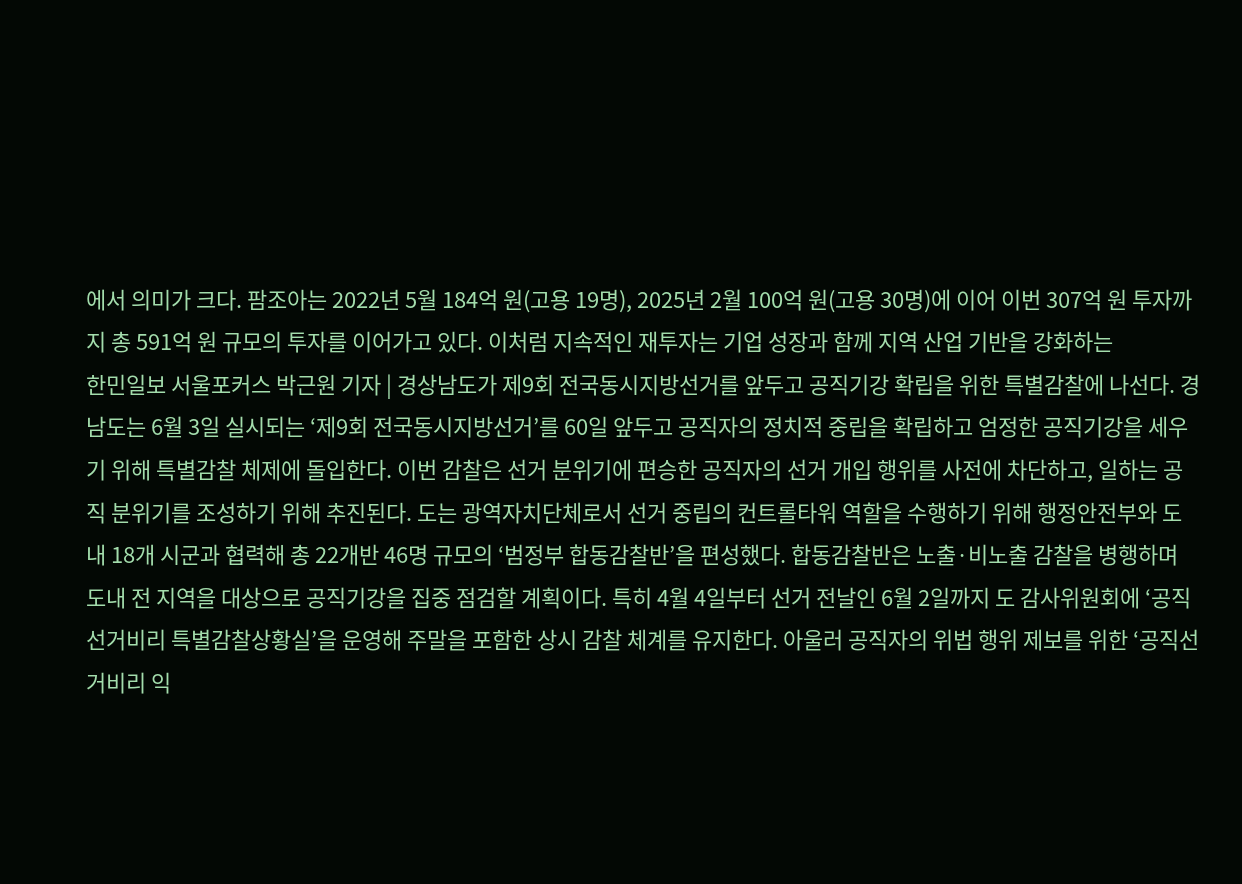에서 의미가 크다. 팜조아는 2022년 5월 184억 원(고용 19명), 2025년 2월 100억 원(고용 30명)에 이어 이번 307억 원 투자까지 총 591억 원 규모의 투자를 이어가고 있다. 이처럼 지속적인 재투자는 기업 성장과 함께 지역 산업 기반을 강화하는
한민일보 서울포커스 박근원 기자 | 경상남도가 제9회 전국동시지방선거를 앞두고 공직기강 확립을 위한 특별감찰에 나선다. 경남도는 6월 3일 실시되는 ‘제9회 전국동시지방선거’를 60일 앞두고 공직자의 정치적 중립을 확립하고 엄정한 공직기강을 세우기 위해 특별감찰 체제에 돌입한다. 이번 감찰은 선거 분위기에 편승한 공직자의 선거 개입 행위를 사전에 차단하고, 일하는 공직 분위기를 조성하기 위해 추진된다. 도는 광역자치단체로서 선거 중립의 컨트롤타워 역할을 수행하기 위해 행정안전부와 도내 18개 시군과 협력해 총 22개반 46명 규모의 ‘범정부 합동감찰반’을 편성했다. 합동감찰반은 노출·비노출 감찰을 병행하며 도내 전 지역을 대상으로 공직기강을 집중 점검할 계획이다. 특히 4월 4일부터 선거 전날인 6월 2일까지 도 감사위원회에 ‘공직선거비리 특별감찰상황실’을 운영해 주말을 포함한 상시 감찰 체계를 유지한다. 아울러 공직자의 위법 행위 제보를 위한 ‘공직선거비리 익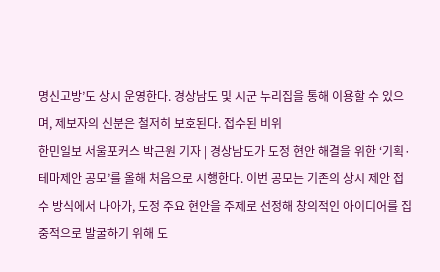명신고방’도 상시 운영한다. 경상남도 및 시군 누리집을 통해 이용할 수 있으며, 제보자의 신분은 철저히 보호된다. 접수된 비위
한민일보 서울포커스 박근원 기자 | 경상남도가 도정 현안 해결을 위한 ‘기획·테마제안 공모’를 올해 처음으로 시행한다. 이번 공모는 기존의 상시 제안 접수 방식에서 나아가, 도정 주요 현안을 주제로 선정해 창의적인 아이디어를 집중적으로 발굴하기 위해 도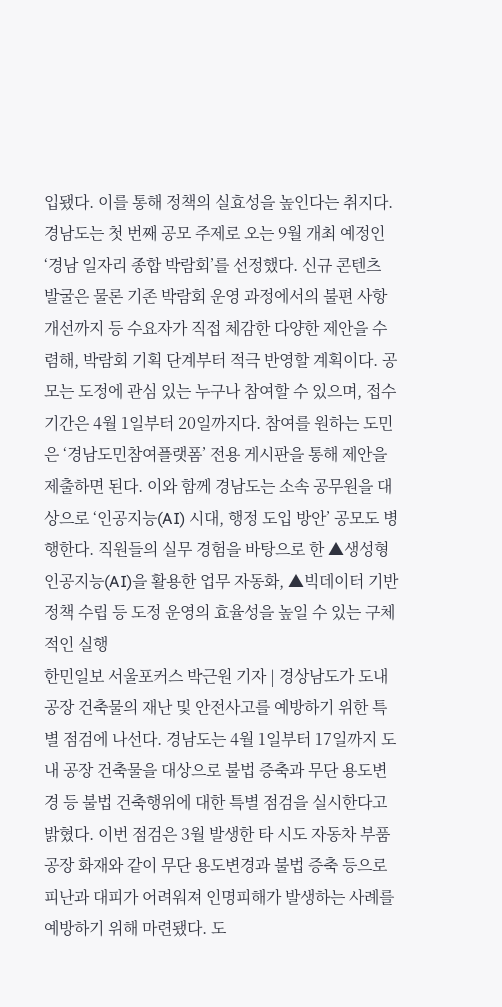입됐다. 이를 통해 정책의 실효성을 높인다는 취지다. 경남도는 첫 번째 공모 주제로 오는 9월 개최 예정인 ‘경남 일자리 종합 박람회’를 선정했다. 신규 콘텐츠 발굴은 물론 기존 박람회 운영 과정에서의 불편 사항 개선까지 등 수요자가 직접 체감한 다양한 제안을 수렴해, 박람회 기획 단계부터 적극 반영할 계획이다. 공모는 도정에 관심 있는 누구나 참여할 수 있으며, 접수 기간은 4월 1일부터 20일까지다. 참여를 원하는 도민은 ‘경남도민참여플랫폼’ 전용 게시판을 통해 제안을 제출하면 된다. 이와 함께 경남도는 소속 공무원을 대상으로 ‘인공지능(AI) 시대, 행정 도입 방안’ 공모도 병행한다. 직원들의 실무 경험을 바탕으로 한 ▲생성형 인공지능(AI)을 활용한 업무 자동화, ▲빅데이터 기반 정책 수립 등 도정 운영의 효율성을 높일 수 있는 구체적인 실행
한민일보 서울포커스 박근원 기자 | 경상남도가 도내 공장 건축물의 재난 및 안전사고를 예방하기 위한 특별 점검에 나선다. 경남도는 4월 1일부터 17일까지 도내 공장 건축물을 대상으로 불법 증축과 무단 용도변경 등 불법 건축행위에 대한 특별 점검을 실시한다고 밝혔다. 이번 점검은 3월 발생한 타 시도 자동차 부품 공장 화재와 같이 무단 용도변경과 불법 증축 등으로 피난과 대피가 어려워져 인명피해가 발생하는 사례를 예방하기 위해 마련됐다. 도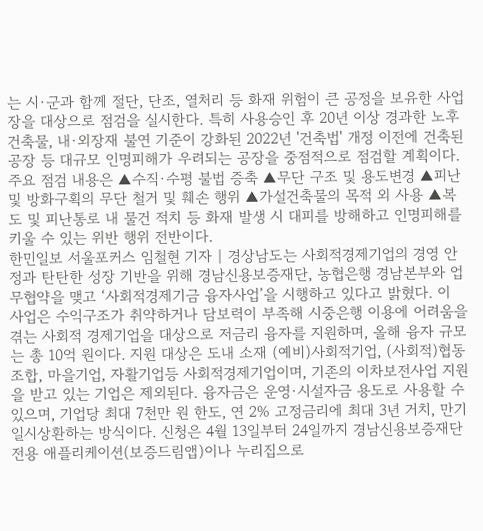는 시·군과 함께 절단, 단조, 열처리 등 화재 위험이 큰 공정을 보유한 사업장을 대상으로 점검을 실시한다. 특히 사용승인 후 20년 이상 경과한 노후 건축물, 내·외장재 불연 기준이 강화된 2022년 '건축법' 개정 이전에 건축된 공장 등 대규모 인명피해가 우려되는 공장을 중점적으로 점검할 계획이다. 주요 점검 내용은 ▲수직·수평 불법 증축 ▲무단 구조 및 용도변경 ▲피난 및 방화구획의 무단 철거 및 훼손 행위 ▲가설건축물의 목적 외 사용 ▲복도 및 피난통로 내 물건 적치 등 화재 발생 시 대피를 방해하고 인명피해를 키울 수 있는 위반 행위 전반이다.
한민일보 서울포커스 임철현 기자 | 경상남도는 사회적경제기업의 경영 안정과 탄탄한 성장 기반을 위해 경남신용보증재단, 농협은행 경남본부와 업무협약을 맺고 ‘사회적경제기금 융자사업’을 시행하고 있다고 밝혔다. 이 사업은 수익구조가 취약하거나 담보력이 부족해 시중은행 이용에 어려움을 겪는 사회적 경제기업을 대상으로 저금리 융자를 지원하며, 올해 융자 규모는 총 10억 원이다. 지원 대상은 도내 소재 (예비)사회적기업, (사회적)협동조합, 마을기업, 자활기업등 사회적경제기업이며, 기존의 이차보전사업 지원을 받고 있는 기업은 제외된다. 융자금은 운영·시설자금 용도로 사용할 수 있으며, 기업당 최대 7천만 원 한도, 연 2% 고정금리에 최대 3년 거치, 만기 일시상환하는 방식이다. 신청은 4월 13일부터 24일까지 경남신용보증재단 전용 애플리케이션(보증드림앱)이나 누리집으로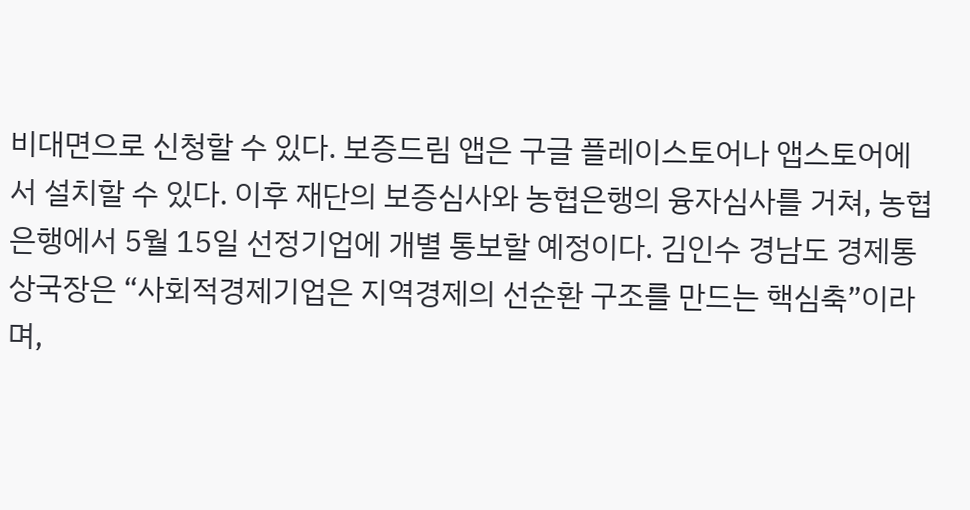비대면으로 신청할 수 있다. 보증드림 앱은 구글 플레이스토어나 앱스토어에서 설치할 수 있다. 이후 재단의 보증심사와 농협은행의 융자심사를 거쳐, 농협은행에서 5월 15일 선정기업에 개별 통보할 예정이다. 김인수 경남도 경제통상국장은 “사회적경제기업은 지역경제의 선순환 구조를 만드는 핵심축”이라며,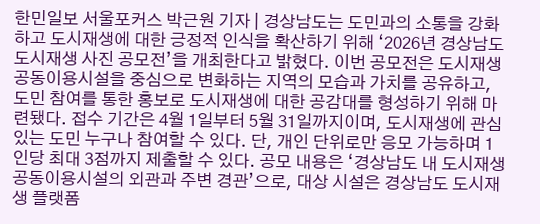한민일보 서울포커스 박근원 기자 | 경상남도는 도민과의 소통을 강화하고 도시재생에 대한 긍정적 인식을 확산하기 위해 ‘2026년 경상남도 도시재생 사진 공모전’을 개최한다고 밝혔다. 이번 공모전은 도시재생 공동이용시설을 중심으로 변화하는 지역의 모습과 가치를 공유하고, 도민 참여를 통한 홍보로 도시재생에 대한 공감대를 형성하기 위해 마련됐다. 접수 기간은 4월 1일부터 5월 31일까지이며, 도시재생에 관심 있는 도민 누구나 참여할 수 있다. 단, 개인 단위로만 응모 가능하며 1인당 최대 3점까지 제출할 수 있다. 공모 내용은 ‘경상남도 내 도시재생 공동이용시설의 외관과 주변 경관’으로, 대상 시설은 경상남도 도시재생 플랫폼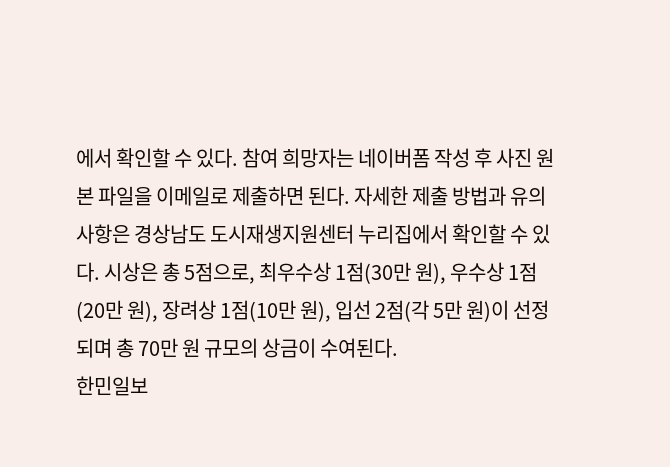에서 확인할 수 있다. 참여 희망자는 네이버폼 작성 후 사진 원본 파일을 이메일로 제출하면 된다. 자세한 제출 방법과 유의사항은 경상남도 도시재생지원센터 누리집에서 확인할 수 있다. 시상은 총 5점으로, 최우수상 1점(30만 원), 우수상 1점(20만 원), 장려상 1점(10만 원), 입선 2점(각 5만 원)이 선정되며 총 70만 원 규모의 상금이 수여된다.
한민일보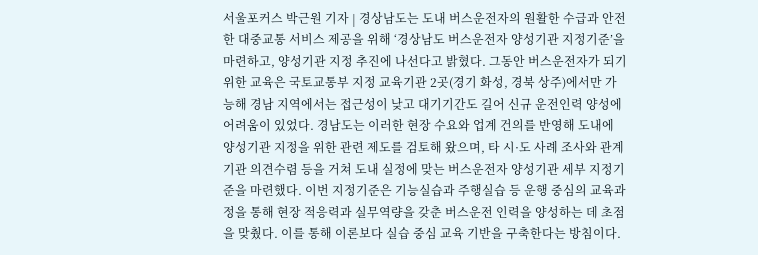서울포커스 박근원 기자 | 경상남도는 도내 버스운전자의 원활한 수급과 안전한 대중교통 서비스 제공을 위해 ‘경상남도 버스운전자 양성기관 지정기준’을 마련하고, 양성기관 지정 추진에 나선다고 밝혔다. 그동안 버스운전자가 되기 위한 교육은 국토교통부 지정 교육기관 2곳(경기 화성, 경북 상주)에서만 가능해 경남 지역에서는 접근성이 낮고 대기기간도 길어 신규 운전인력 양성에 어려움이 있었다. 경남도는 이러한 현장 수요와 업계 건의를 반영해 도내에 양성기관 지정을 위한 관련 제도를 검토해 왔으며, 타 시·도 사례 조사와 관계기관 의견수렴 등을 거쳐 도내 실정에 맞는 버스운전자 양성기관 세부 지정기준을 마련했다. 이번 지정기준은 기능실습과 주행실습 등 운행 중심의 교육과정을 통해 현장 적응력과 실무역량을 갖춘 버스운전 인력을 양성하는 데 초점을 맞췄다. 이를 통해 이론보다 실습 중심 교육 기반을 구축한다는 방침이다.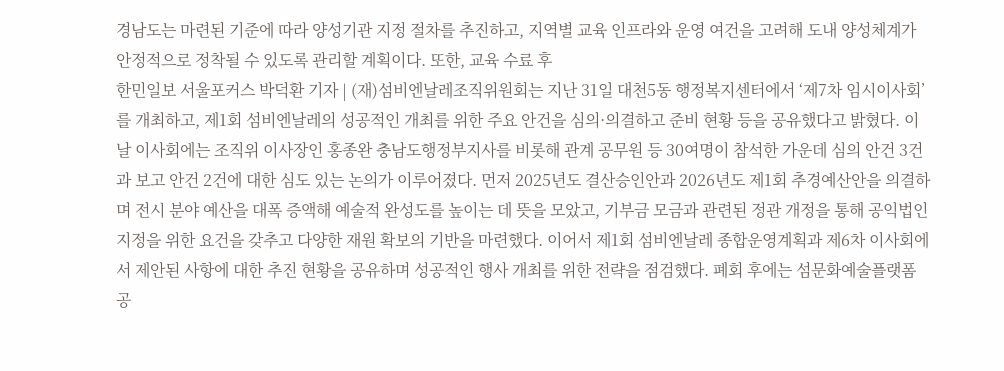경남도는 마련된 기준에 따라 양성기관 지정 절차를 추진하고, 지역별 교육 인프라와 운영 여건을 고려해 도내 양성체계가 안정적으로 정착될 수 있도록 관리할 계획이다. 또한, 교육 수료 후
한민일보 서울포커스 박덕환 기자 | (재)섬비엔날레조직위원회는 지난 31일 대천5동 행정복지센터에서 ‘제7차 임시이사회’를 개최하고, 제1회 섬비엔날레의 성공적인 개최를 위한 주요 안건을 심의·의결하고 준비 현황 등을 공유했다고 밝혔다. 이날 이사회에는 조직위 이사장인 홍종완 충남도행정부지사를 비롯해 관계 공무원 등 30여명이 참석한 가운데 심의 안건 3건과 보고 안건 2건에 대한 심도 있는 논의가 이루어졌다. 먼저 2025년도 결산승인안과 2026년도 제1회 추경예산안을 의결하며 전시 분야 예산을 대폭 증액해 예술적 완성도를 높이는 데 뜻을 모았고, 기부금 모금과 관련된 정관 개정을 통해 공익법인 지정을 위한 요건을 갖추고 다양한 재원 확보의 기반을 마련했다. 이어서 제1회 섬비엔날레 종합운영계획과 제6차 이사회에서 제안된 사항에 대한 추진 현황을 공유하며 성공적인 행사 개최를 위한 전략을 점검했다. 폐회 후에는 섬문화예술플랫폼 공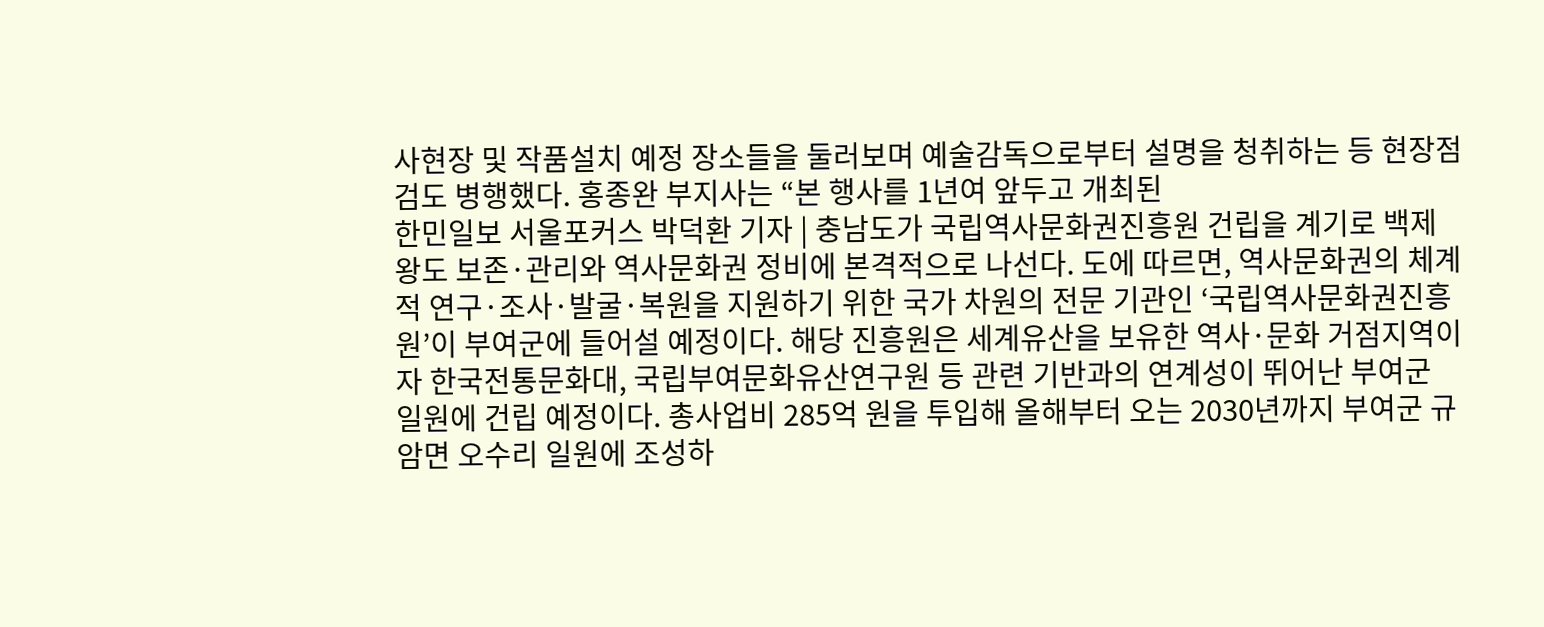사현장 및 작품설치 예정 장소들을 둘러보며 예술감독으로부터 설명을 청취하는 등 현장점검도 병행했다. 홍종완 부지사는 “본 행사를 1년여 앞두고 개최된
한민일보 서울포커스 박덕환 기자 | 충남도가 국립역사문화권진흥원 건립을 계기로 백제왕도 보존·관리와 역사문화권 정비에 본격적으로 나선다. 도에 따르면, 역사문화권의 체계적 연구·조사·발굴·복원을 지원하기 위한 국가 차원의 전문 기관인 ‘국립역사문화권진흥원’이 부여군에 들어설 예정이다. 해당 진흥원은 세계유산을 보유한 역사·문화 거점지역이자 한국전통문화대, 국립부여문화유산연구원 등 관련 기반과의 연계성이 뛰어난 부여군 일원에 건립 예정이다. 총사업비 285억 원을 투입해 올해부터 오는 2030년까지 부여군 규암면 오수리 일원에 조성하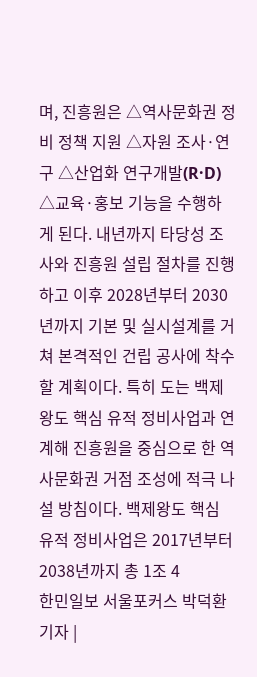며, 진흥원은 △역사문화권 정비 정책 지원 △자원 조사·연구 △산업화 연구개발(R·D) △교육·홍보 기능을 수행하게 된다. 내년까지 타당성 조사와 진흥원 설립 절차를 진행하고 이후 2028년부터 2030년까지 기본 및 실시설계를 거쳐 본격적인 건립 공사에 착수할 계획이다. 특히 도는 백제왕도 핵심 유적 정비사업과 연계해 진흥원을 중심으로 한 역사문화권 거점 조성에 적극 나설 방침이다. 백제왕도 핵심 유적 정비사업은 2017년부터 2038년까지 총 1조 4
한민일보 서울포커스 박덕환 기자 |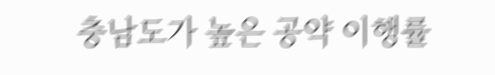충남도가 높은 공약 이행률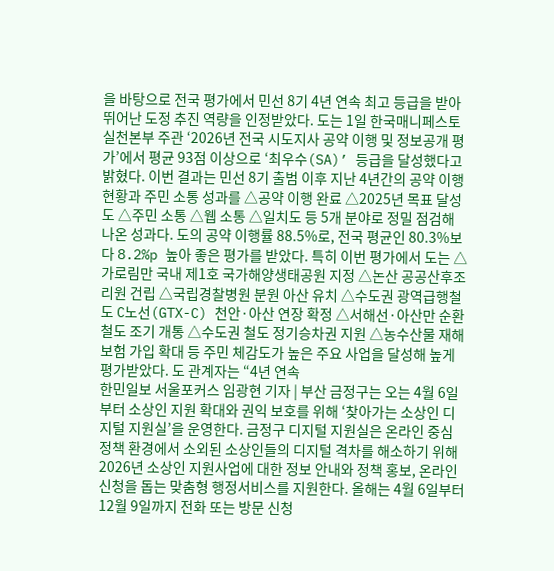을 바탕으로 전국 평가에서 민선 8기 4년 연속 최고 등급을 받아 뛰어난 도정 추진 역량을 인정받았다. 도는 1일 한국매니페스토실천본부 주관 ‘2026년 전국 시도지사 공약 이행 및 정보공개 평가’에서 평균 93점 이상으로 ‘최우수(SA)’ 등급을 달성했다고 밝혔다. 이번 결과는 민선 8기 출범 이후 지난 4년간의 공약 이행 현황과 주민 소통 성과를 △공약 이행 완료 △2025년 목표 달성도 △주민 소통 △웹 소통 △일치도 등 5개 분야로 정밀 점검해 나온 성과다. 도의 공약 이행률 88.5%로, 전국 평균인 80.3%보다 8.2%p 높아 좋은 평가를 받았다. 특히 이번 평가에서 도는 △가로림만 국내 제1호 국가해양생태공원 지정 △논산 공공산후조리원 건립 △국립경찰병원 분원 아산 유치 △수도권 광역급행철도 C노선(GTX-C) 천안·아산 연장 확정 △서해선·아산만 순환철도 조기 개통 △수도권 철도 정기승차권 지원 △농수산물 재해보험 가입 확대 등 주민 체감도가 높은 주요 사업을 달성해 높게 평가받았다. 도 관계자는 “4년 연속
한민일보 서울포커스 임광현 기자 | 부산 금정구는 오는 4월 6일부터 소상인 지원 확대와 권익 보호를 위해 ‘찾아가는 소상인 디지털 지원실’을 운영한다. 금정구 디지털 지원실은 온라인 중심 정책 환경에서 소외된 소상인들의 디지털 격차를 해소하기 위해 2026년 소상인 지원사업에 대한 정보 안내와 정책 홍보, 온라인 신청을 돕는 맞춤형 행정서비스를 지원한다. 올해는 4월 6일부터 12월 9일까지 전화 또는 방문 신청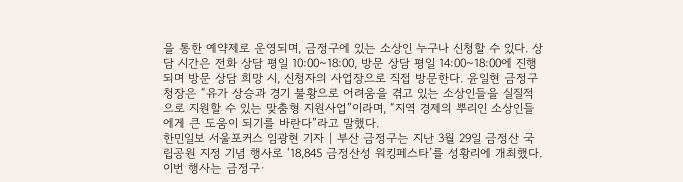을 통한 예약제로 운영되며, 금정구에 있는 소상인 누구나 신청할 수 있다. 상담 시간은 전화 상담 평일 10:00~18:00, 방문 상담 평일 14:00~18:00에 진행되며 방문 상담 희망 시, 신청자의 사업장으로 직접 방문한다. 윤일현 금정구청장은 “유가 상승과 경기 불황으로 어려움을 겪고 있는 소상인들을 실질적으로 지원할 수 있는 맞춤형 지원사업”이라며, “지역 경제의 뿌리인 소상인들에게 큰 도움이 되기를 바란다”라고 말했다.
한민일보 서울포커스 임광현 기자 | 부산 금정구는 지난 3월 29일 금정산 국립공원 지정 기념 행사로 ‘18,845 금정산성 워킹페스타’를 성황리에 개최했다. 이번 행사는 금정구·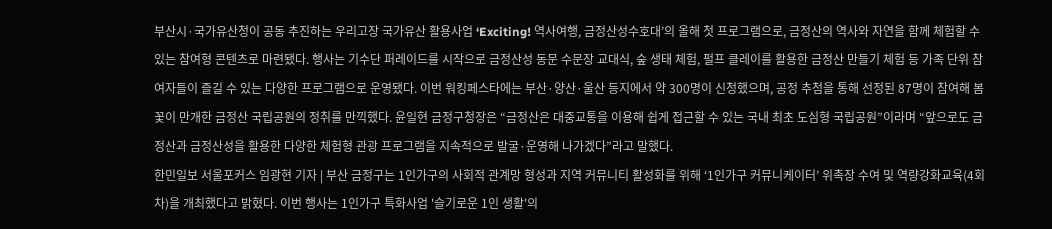부산시·국가유산청이 공동 추진하는 우리고장 국가유산 활용사업 ‘Exciting! 역사여행, 금정산성수호대’의 올해 첫 프로그램으로, 금정산의 역사와 자연을 함께 체험할 수 있는 참여형 콘텐츠로 마련됐다. 행사는 기수단 퍼레이드를 시작으로 금정산성 동문 수문장 교대식, 숲 생태 체험, 펄프 클레이를 활용한 금정산 만들기 체험 등 가족 단위 참여자들이 즐길 수 있는 다양한 프로그램으로 운영됐다. 이번 워킹페스타에는 부산·양산·울산 등지에서 약 300명이 신청했으며, 공정 추첨을 통해 선정된 87명이 참여해 봄꽃이 만개한 금정산 국립공원의 정취를 만끽했다. 윤일현 금정구청장은 “금정산은 대중교통을 이용해 쉽게 접근할 수 있는 국내 최초 도심형 국립공원”이라며 “앞으로도 금정산과 금정산성을 활용한 다양한 체험형 관광 프로그램을 지속적으로 발굴·운영해 나가겠다”라고 말했다.
한민일보 서울포커스 임광현 기자 | 부산 금정구는 1인가구의 사회적 관계망 형성과 지역 커뮤니티 활성화를 위해 ‘1인가구 커뮤니케이터’ 위촉장 수여 및 역량강화교육(4회차)을 개최했다고 밝혔다. 이번 행사는 1인가구 특화사업 '슬기로운 1인 생활'의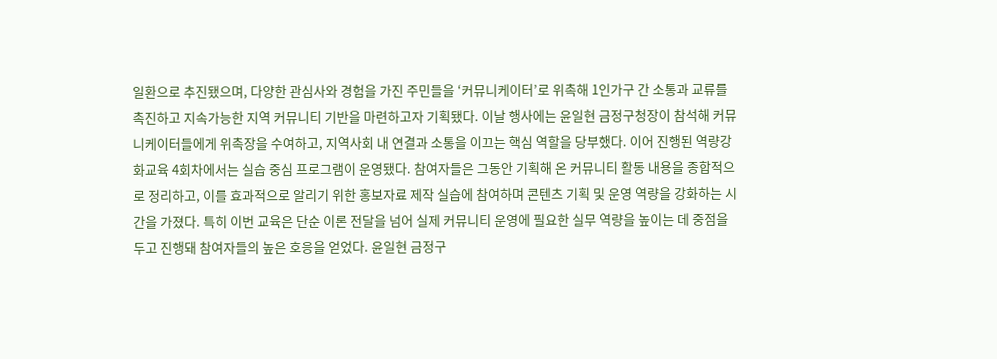일환으로 추진됐으며, 다양한 관심사와 경험을 가진 주민들을 ‘커뮤니케이터’로 위촉해 1인가구 간 소통과 교류를 촉진하고 지속가능한 지역 커뮤니티 기반을 마련하고자 기획됐다. 이날 행사에는 윤일현 금정구청장이 참석해 커뮤니케이터들에게 위촉장을 수여하고, 지역사회 내 연결과 소통을 이끄는 핵심 역할을 당부했다. 이어 진행된 역량강화교육 4회차에서는 실습 중심 프로그램이 운영됐다. 참여자들은 그동안 기획해 온 커뮤니티 활동 내용을 종합적으로 정리하고, 이를 효과적으로 알리기 위한 홍보자료 제작 실습에 참여하며 콘텐츠 기획 및 운영 역량을 강화하는 시간을 가졌다. 특히 이번 교육은 단순 이론 전달을 넘어 실제 커뮤니티 운영에 필요한 실무 역량을 높이는 데 중점을 두고 진행돼 참여자들의 높은 호응을 얻었다. 윤일현 금정구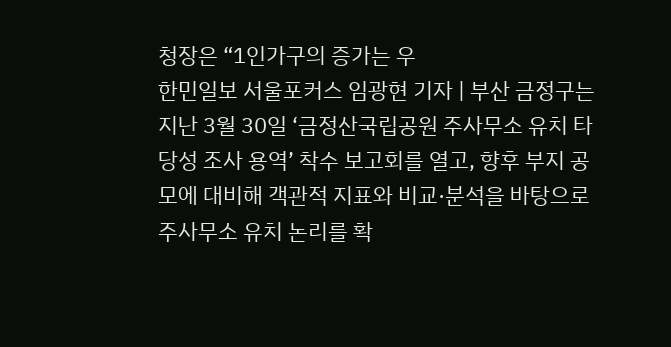청장은 “1인가구의 증가는 우
한민일보 서울포커스 임광현 기자 | 부산 금정구는 지난 3월 30일 ‘금정산국립공원 주사무소 유치 타당성 조사 용역’ 착수 보고회를 열고, 향후 부지 공모에 대비해 객관적 지표와 비교·분석을 바탕으로 주사무소 유치 논리를 확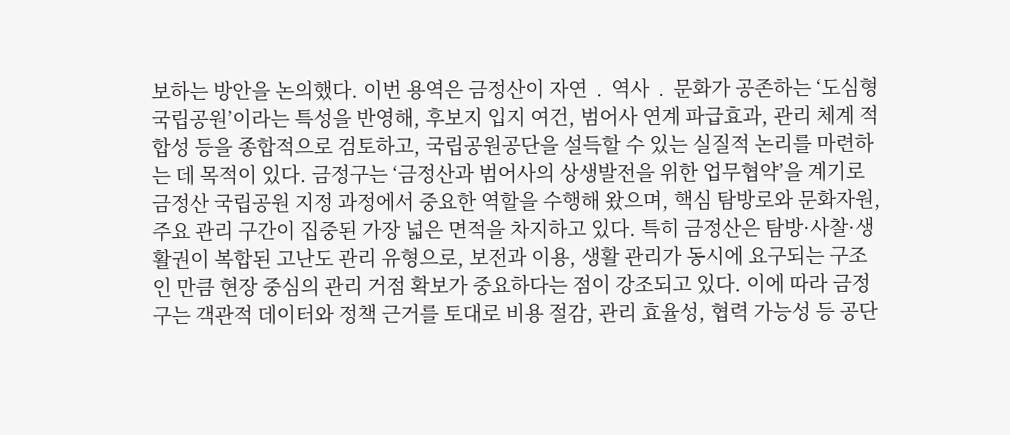보하는 방안을 논의했다. 이번 용역은 금정산이 자연 ․ 역사 ․ 문화가 공존하는 ‘도심형 국립공원’이라는 특성을 반영해, 후보지 입지 여건, 범어사 연계 파급효과, 관리 체계 적합성 등을 종합적으로 검토하고, 국립공원공단을 설득할 수 있는 실질적 논리를 마련하는 데 목적이 있다. 금정구는 ‘금정산과 범어사의 상생발전을 위한 업무협약’을 계기로 금정산 국립공원 지정 과정에서 중요한 역할을 수행해 왔으며, 핵심 탐방로와 문화자원, 주요 관리 구간이 집중된 가장 넓은 면적을 차지하고 있다. 특히 금정산은 탐방·사찰·생활권이 복합된 고난도 관리 유형으로, 보전과 이용, 생활 관리가 동시에 요구되는 구조인 만큼 현장 중심의 관리 거점 확보가 중요하다는 점이 강조되고 있다. 이에 따라 금정구는 객관적 데이터와 정책 근거를 토대로 비용 절감, 관리 효율성, 협력 가능성 등 공단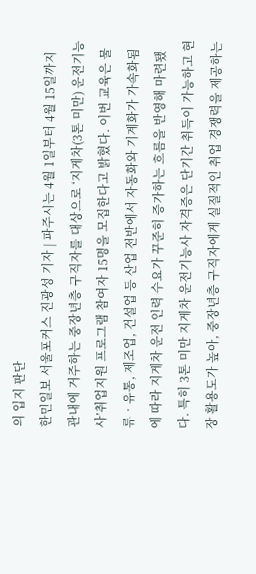의 입지 판단
한민일보 서울포커스 진광성 기자 | 파주시는 4월 1일부터 4월 15일까지 관내에 거주하는 중장년층 구직자를 대상으로 ‘지게차(3톤 미만) 운전기능사’취업지원 프로그램 참여자 15명을 모집한다고 밝혔다. 이번 교육은 물류‧유통, 제조업, 건설업 등 산업 전반에서 자동화와 기계화가 가속화됨에 따라 지게차 운전 인력 수요가 꾸준히 증가하는 흐름을 반영해 마련됐다. 특히 3톤 미만 지게차 운전기능사 자격증은 단기간 취득이 가능하고 현장 활용도가 높아, 중장년층 구직자에게 실질적인 취업 경쟁력을 제공하는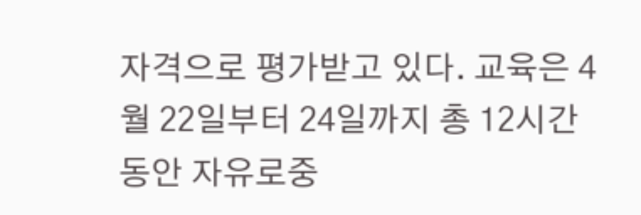자격으로 평가받고 있다. 교육은 4월 22일부터 24일까지 총 12시간 동안 자유로중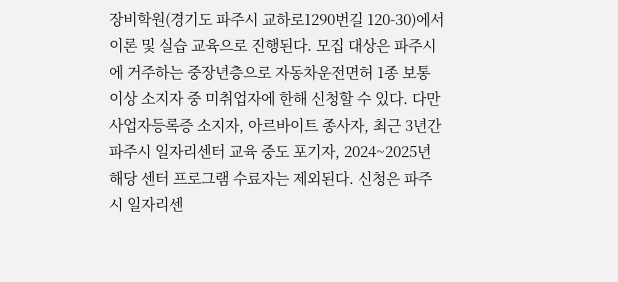장비학원(경기도 파주시 교하로1290번길 120-30)에서 이론 및 실습 교육으로 진행된다. 모집 대상은 파주시에 거주하는 중장년층으로 자동차운전면허 1종 보통 이상 소지자 중 미취업자에 한해 신청할 수 있다. 다만 사업자등록증 소지자, 아르바이트 종사자, 최근 3년간 파주시 일자리센터 교육 중도 포기자, 2024~2025년 해당 센터 프로그램 수료자는 제외된다. 신청은 파주시 일자리센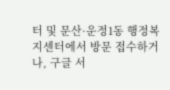터 및 문산·운정1동 행정복지센터에서 방문 접수하거나, 구글 서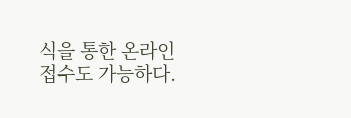식을 통한 온라인 접수도 가능하다.